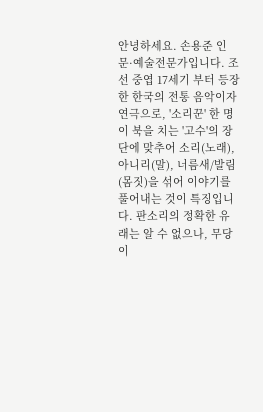안녕하세요. 손용준 인문·예술전문가입니다. 조선 중엽 17세기 부터 등장한 한국의 전통 음악이자 연극으로, '소리꾼' 한 명이 북을 치는 '고수'의 장단에 맞추어 소리(노래), 아니리(말), 너름새/발림(몸짓)을 섞어 이야기를 풀어내는 것이 특징입니다. 판소리의 정확한 유래는 알 수 없으나, 무당이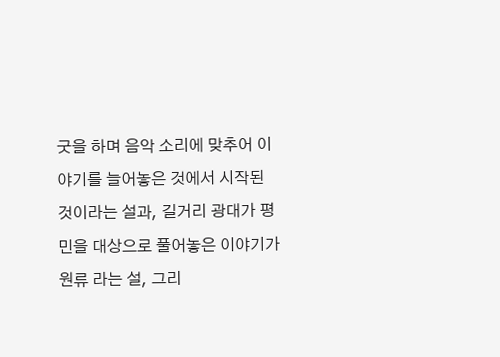굿을 하며 음악 소리에 맞추어 이야기를 늘어놓은 것에서 시작된 것이라는 설과, 길거리 광대가 평민을 대상으로 풀어놓은 이야기가 원류 라는 설, 그리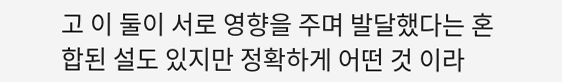고 이 둘이 서로 영향을 주며 발달했다는 혼합된 설도 있지만 정확하게 어떤 것 이라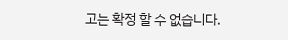고는 확정 할 수 없습니다.